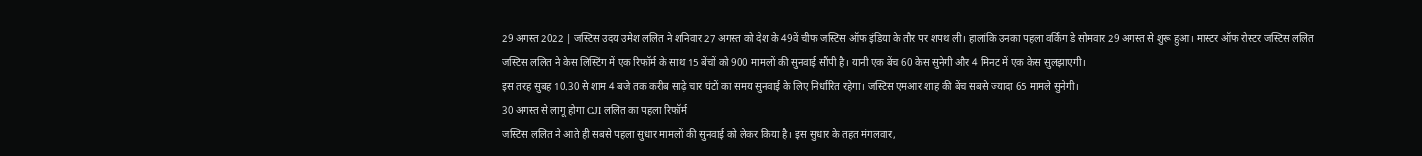29 अगस्त 2022 | जस्टिस उदय उमेश ललित ने शनिवार 27 अगस्त को देश के 49वें चीफ जस्टिस ऑफ इंडिया के तौर पर शपथ ली। हालांकि उनका पहला वर्किंग डे सोमवार 29 अगस्त से शुरू हुआ। मास्टर ऑफ रोस्टर जस्टिस ललित जस्टिस ललित ने केस लिस्टिंग में एक रिफॉर्म के साथ 15 बेंचों को 900 मामलों की सुनवाई सौंपी है। यानी एक बेंच 60 केस सुनेगी और 4 मिनट में एक केस सुलझाएगी।
इस तरह सुबह 10.30 से शाम 4 बजे तक करीब साढ़े चार घंटों का समय सुनवाई के लिए निर्धारित रहेगा। जस्टिस एमआर शाह की बेंच सबसे ज्यादा 65 मामले सुनेगी।
30 अगस्त से लागू होगा CJI ललित का पहला रिफॉर्म
जस्टिस ललित ने आते ही सबसे पहला सुधार मामलों की सुनवाई को लेकर किया है। इस सुधार के तहत मंगलवार,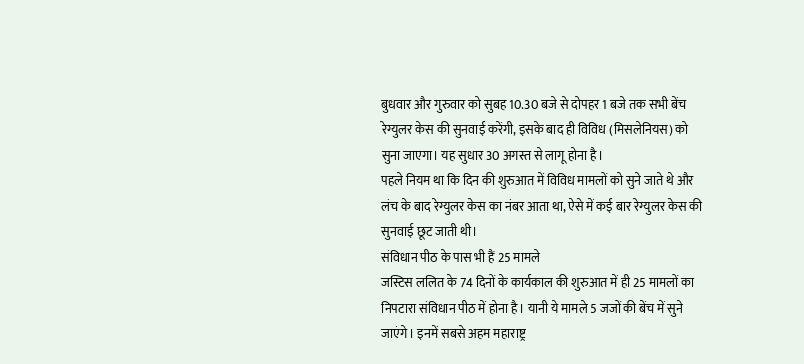बुधवार और गुरुवार को सुबह 10.30 बजे से दोपहर 1 बजे तक सभी बेंच रेग्युलर केस की सुनवाई करेंगी, इसके बाद ही विविध (मिसलेनियस) को सुना जाएगा। यह सुधार 30 अगस्त से लागू होना है।
पहले नियम था कि दिन की शुरुआत में विविध मामलों को सुने जाते थे और लंच के बाद रेग्युलर केस का नंबर आता था, ऐसे में कई बार रेग्युलर केस की सुनवाई छूट जाती थी।
संविधान पीठ के पास भी हैं 25 मामले
जस्टिस ललित के 74 दिनों के कार्यकाल की शुरुआत में ही 25 मामलों का निपटारा संविधान पीठ में होना है। यानी ये मामले 5 जजों की बेंच में सुने जाएंगे। इनमें सबसे अहम महाराष्ट्र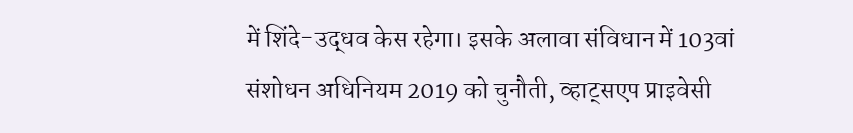में शिंदे-उद्धव केस रहेगा। इसके अलावा संविधान में 103वां संशोधन अधिनियम 2019 को चुनौती, व्हाट्सएप प्राइवेसी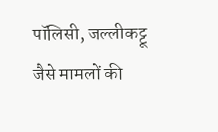पॉलिसी, जल्लीकट्टू जैसे मामलों की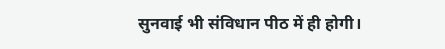सुनवाई भी संविधान पीठ में ही होगी।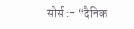सोर्स :- “दैनिक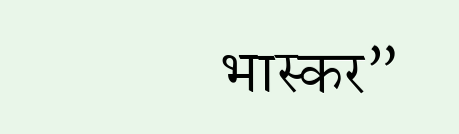भास्कर”